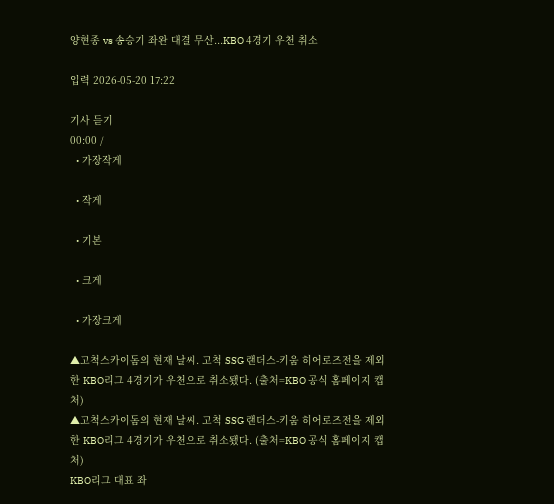양현종 vs 송승기 좌완 대결 무산...KBO 4경기 우천 취소

입력 2026-05-20 17:22

기사 듣기
00:00 /
  • 가장작게

  • 작게

  • 기본

  • 크게

  • 가장크게

▲고척스카이돔의 현재 날씨. 고척 SSG 랜더스-키움 히어로즈전을 제외한 KBO리그 4경기가 우천으로 취소됐다. (출처=KBO 공식 홈페이지 캡처)
▲고척스카이돔의 현재 날씨. 고척 SSG 랜더스-키움 히어로즈전을 제외한 KBO리그 4경기가 우천으로 취소됐다. (출처=KBO 공식 홈페이지 캡처)
KBO리그 대표 좌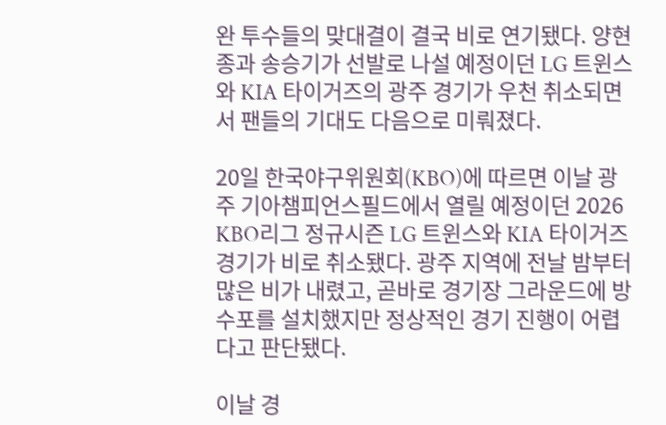완 투수들의 맞대결이 결국 비로 연기됐다. 양현종과 송승기가 선발로 나설 예정이던 LG 트윈스와 KIA 타이거즈의 광주 경기가 우천 취소되면서 팬들의 기대도 다음으로 미뤄졌다.

20일 한국야구위원회(KBO)에 따르면 이날 광주 기아챔피언스필드에서 열릴 예정이던 2026 KBO리그 정규시즌 LG 트윈스와 KIA 타이거즈 경기가 비로 취소됐다. 광주 지역에 전날 밤부터 많은 비가 내렸고, 곧바로 경기장 그라운드에 방수포를 설치했지만 정상적인 경기 진행이 어렵다고 판단됐다.

이날 경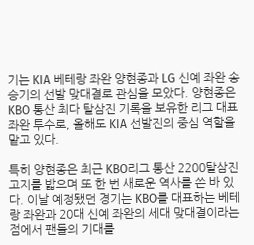기는 KIA 베테랑 좌완 양현종과 LG 신예 좌완 송승기의 선발 맞대결로 관심을 모았다. 양현종은 KBO 통산 최다 탈삼진 기록을 보유한 리그 대표 좌완 투수로, 올해도 KIA 선발진의 중심 역할을 맡고 있다.

특히 양현종은 최근 KBO리그 통산 2200탈삼진 고지를 밟으며 또 한 번 새로운 역사를 쓴 바 있다. 이날 예정됐던 경기는 KBO를 대표하는 베테랑 좌완과 20대 신예 좌완의 세대 맞대결이라는 점에서 팬들의 기대를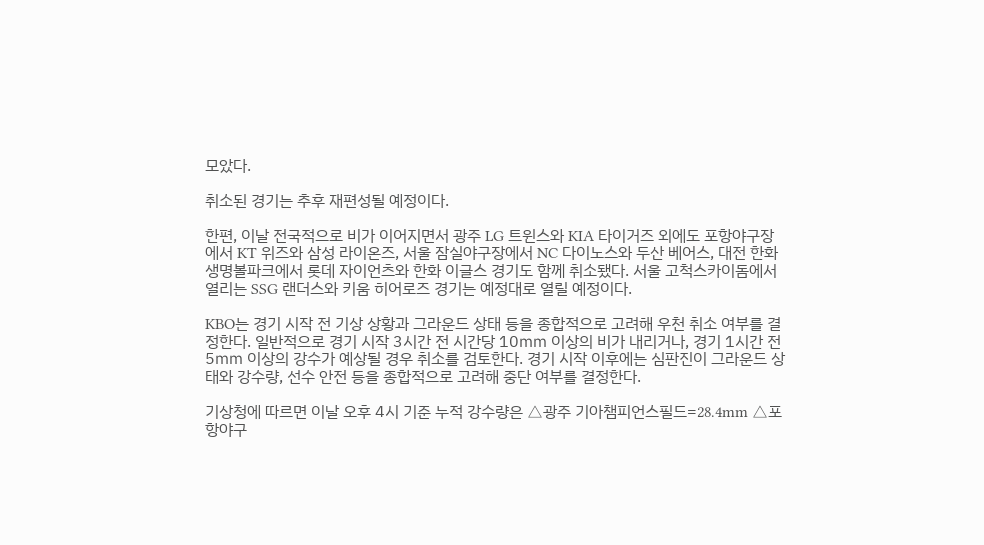모았다.

취소된 경기는 추후 재편성될 예정이다.

한편, 이날 전국적으로 비가 이어지면서 광주 LG 트윈스와 KIA 타이거즈 외에도 포항야구장에서 KT 위즈와 삼성 라이온즈, 서울 잠실야구장에서 NC 다이노스와 두산 베어스, 대전 한화생명볼파크에서 롯데 자이언츠와 한화 이글스 경기도 함께 취소됐다. 서울 고척스카이돔에서 열리는 SSG 랜더스와 키움 히어로즈 경기는 예정대로 열릴 예정이다.

KBO는 경기 시작 전 기상 상황과 그라운드 상태 등을 종합적으로 고려해 우천 취소 여부를 결정한다. 일반적으로 경기 시작 3시간 전 시간당 10㎜ 이상의 비가 내리거나, 경기 1시간 전 5㎜ 이상의 강수가 예상될 경우 취소를 검토한다. 경기 시작 이후에는 심판진이 그라운드 상태와 강수량, 선수 안전 등을 종합적으로 고려해 중단 여부를 결정한다.

기상청에 따르면 이날 오후 4시 기준 누적 강수량은 △광주 기아챔피언스필드=28.4mm △포항야구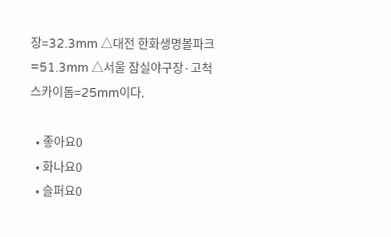장=32.3mm △대전 한화생명볼파크=51.3mm △서울 잠실야구장·고척스카이돔=25mm이다.

  • 좋아요0
  • 화나요0
  • 슬퍼요0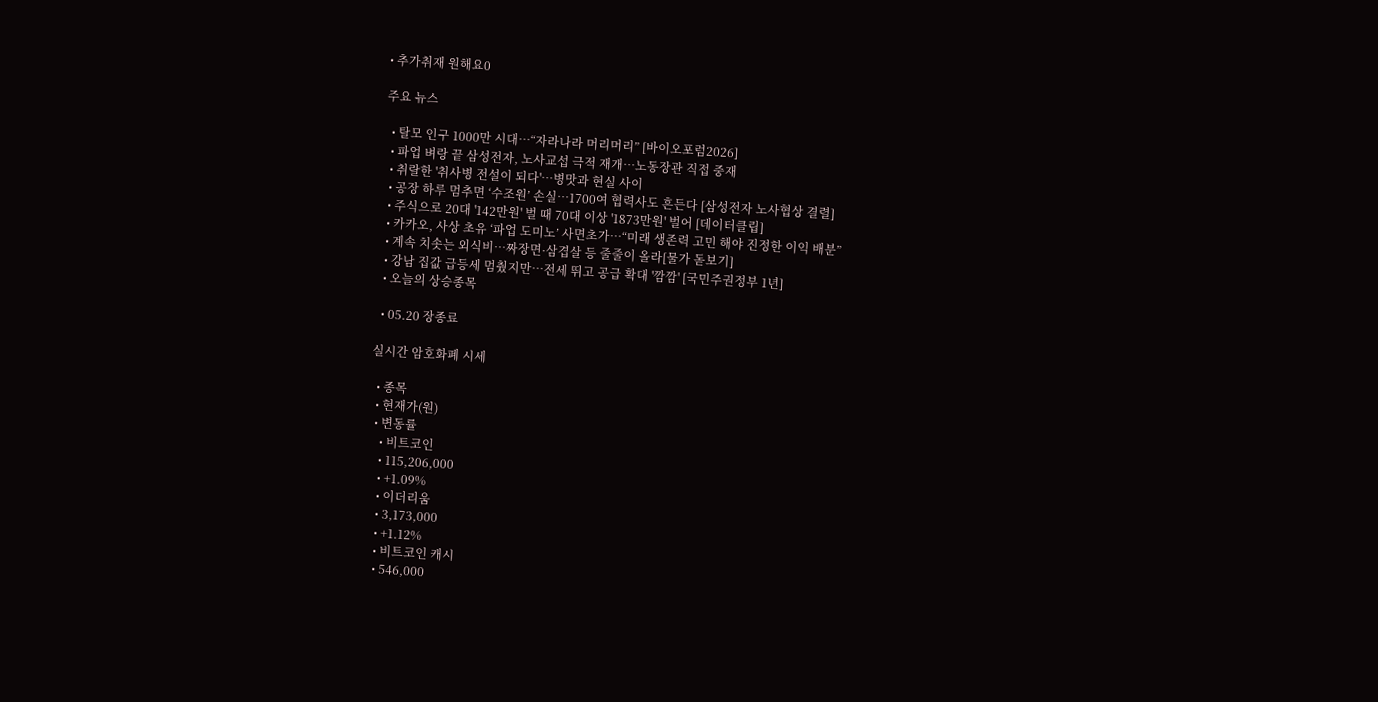• 추가취재 원해요0

주요 뉴스

  • 탈모 인구 1000만 시대…“자라나라 머리머리” [바이오포럼2026]
  • 파업 벼랑 끝 삼성전자, 노사교섭 극적 재개⋯노동장관 직접 중재
  • 취랄한 '취사병 전설이 되다'…병맛과 현실 사이
  • 공장 하루 멈추면 ‘수조원’ 손실…1700여 협력사도 흔든다 [삼성전자 노사협상 결렬]
  • 주식으로 20대 '142만원' 벌 때 70대 이상 '1873만원' 벌어 [데이터클립]
  • 카카오, 사상 초유 ‘파업 도미노’ 사면초가…“미래 생존력 고민 해야 진정한 이익 배분”
  • 계속 치솟는 외식비…짜장면·삼겹살 등 줄줄이 올라[물가 돋보기]
  • 강남 집값 급등세 멈췄지만⋯전세 뛰고 공급 확대 '깜깜' [국민주권정부 1년]
  • 오늘의 상승종목

  • 05.20 장종료

실시간 암호화폐 시세

  • 종목
  • 현재가(원)
  • 변동률
    • 비트코인
    • 115,206,000
    • +1.09%
    • 이더리움
    • 3,173,000
    • +1.12%
    • 비트코인 캐시
    • 546,000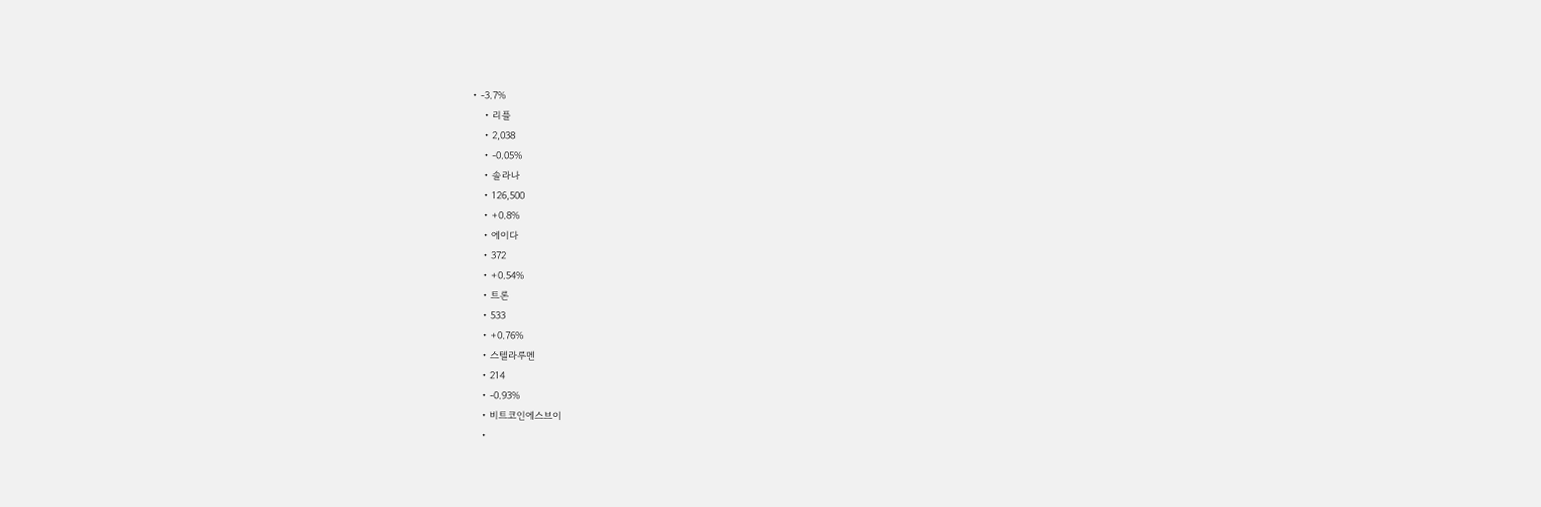• -3.7%
    • 리플
    • 2,038
    • -0.05%
    • 솔라나
    • 126,500
    • +0.8%
    • 에이다
    • 372
    • +0.54%
    • 트론
    • 533
    • +0.76%
    • 스텔라루멘
    • 214
    • -0.93%
    • 비트코인에스브이
    •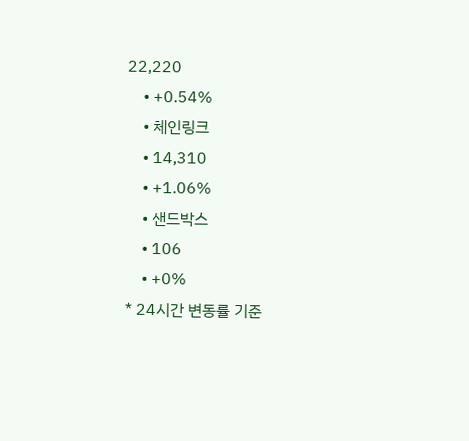22,220
    • +0.54%
    • 체인링크
    • 14,310
    • +1.06%
    • 샌드박스
    • 106
    • +0%
* 24시간 변동률 기준